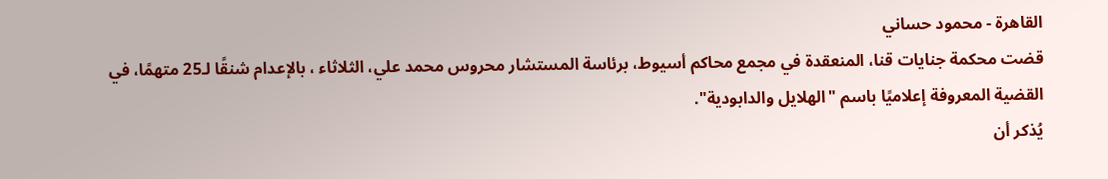القاهرة - محمود حساني
قضت محكمة جنايات قنا، المنعقدة في مجمع محاكم أسيوط، برئاسة المستشار محروس محمد علي، الثلاثاء ، بالإعدام شنقًا لـ25 متهمًا، في القضية المعروفة إعلاميًا باسم "الهلايل والدابودية".
يُذكر أن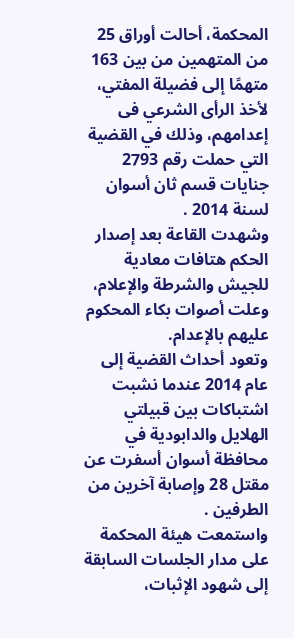المحكمة، أحالت أوراق 25 من المتهمين من بين 163 متهمًا إلى فضيلة المفتي، لأخذ الرأى الشرعي فى إعدامهم، وذلك في القضية التي حملت رقم 2793 جنايات قسم ثان أسوان لسنة 2014 .
وشهدت القاعة بعد إصدار الحكم هتافات معادية للجيش والشرطة والإعلام، وعلت أصوات بكاء المحكوم عليهم بالإعدام.
وتعود أحداث القضية إلى عام 2014 عندما نشبت اشتباكات بين قبيلتي الهلايل والدابودية في محافظة أسوان أسفرت عن مقتل 28 وإصابة آخرين من الطرفين .
واستمعت هيئة المحكمة على مدار الجلسات السابقة إلى شهود الإثبات،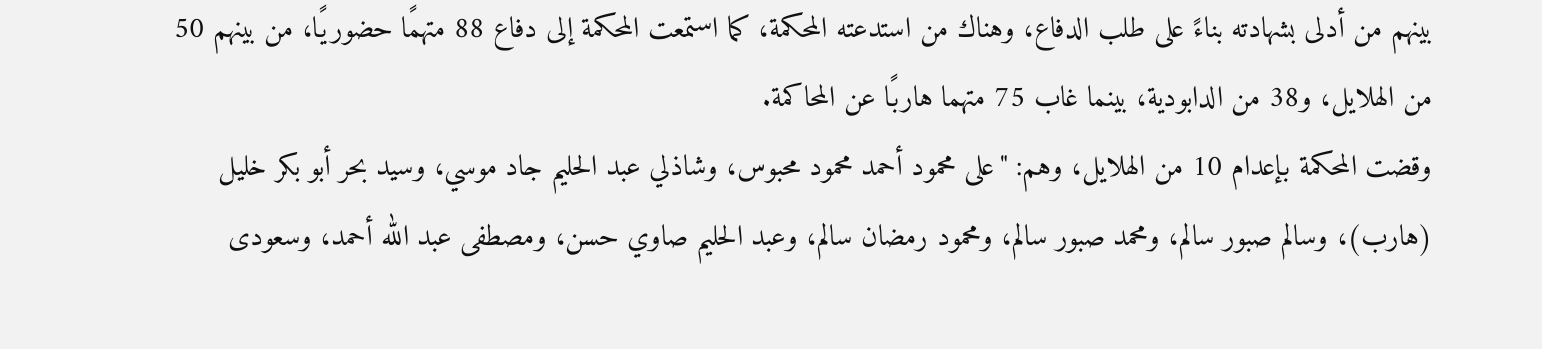بينهم من أدلى بشهادته بناءً على طلب الدفاع، وهناك من استدعته المحكمة، كما استمعت المحكمة إلى دفاع 88 متهمًا حضوريًا، من بينهم 50 من الهلايل، و38 من الدابودية، بينما غاب 75 متهما هاربًا عن المحاكمة.
وقضت المحكمة بإعدام 10 من الهلايل، وهم: "على محمود أحمد محمود محبوس، وشاذلي عبد الحليم جاد موسي، وسيد بحر أبو بكر خليل (هارب)، وسالم صبور سالم، ومحمد صبور سالم، ومحمود رمضان سالم، وعبد الحليم صاوي حسن، ومصطفى عبد الله أحمد، وسعودى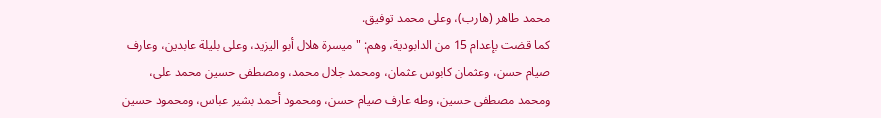محمد طاهر (هارب)، وعلى محمد توفيق.
كما قضت بإعدام 15 من الدابودية، وهم: "ميسرة هلال أبو اليزيد، وعلى بليلة عابدين، وعارف صيام حسن، وعثمان كابوس عثمان، ومحمد جلال محمد، ومصطفى حسين محمد على، ومحمد مصطفى حسين، وطه عارف صيام حسن، ومحمود أحمد بشير عباس، ومحمود حسين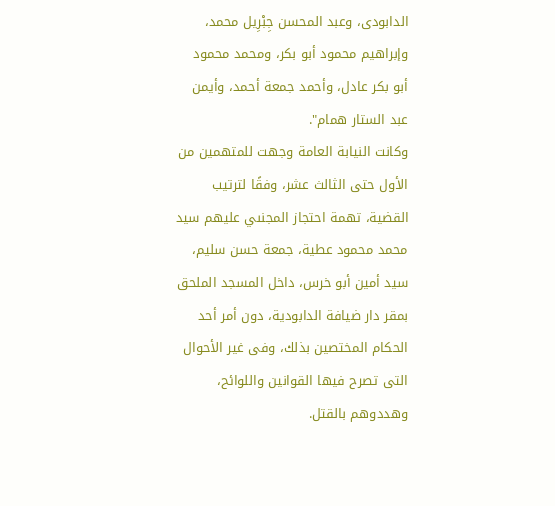الدابودى، وعبد المحسن جِبْرِيل محمد، وإبراهيم محمود أبو بكر، ومحمد محمود أبو بكر عادل، وأحمد جمعة أحمد، وأيمن عبد الستار همام".
وكانت النيابة العامة وجهت للمتهمين من الأول حتى الثالث عشر، وفقًا لترتيب القضية، تهمة احتجاز المجنىي عليهم سيد محمد محمود عطية، جمعة حسن سليم، سيد أمين أبو خرس، داخل المسجد الملحق بمقر دار ضيافة الدابودية، دون أمر أحد الحكام المختصين بذلك، وفى غير الأحوال التى تصرح فيها القوانين واللوائح، وهددوهم بالقتل.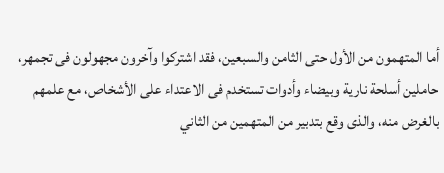أما المتهمون من الأول حتى الثامن والسبعين، فقد اشتركوا وآخرون مجهولون فى تجمهر، حاملين أسلحة نارية وبيضاء وأدوات تستخدم فى الاعتداء على الأشخاص، مع علمهم بالغرض منه، والذى وقع بتدبير من المتهمين من الثاني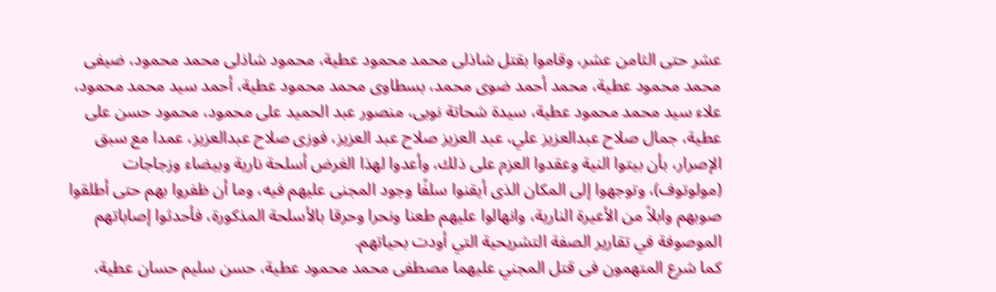عشر حتى الثامن عشر، وقاموا بقتل شاذلى محمد محمود عطية، محمود شاذلى محمد محمود، ضيفى محمد محمود عطية، محمد أحمد ضوى محمد، بسطاوى محمد محمود عطية، أحمد سيد محمد محمود، علاء سيد محمد محمود عطية، سيدة شحاتة نوبى، منصور عبد الحميد على محمود، محمود حسن على عطية، جمال صلاح عبدالعزيز علي، عبد العزيز صلاح عبد العزيز، فوزى صلاح عبدالعزيز، عمدا مع سبق الإصرار، بأن بيتوا النية وعقدوا العزم على ذلك، وأعدوا لهذا الغرض أسلحة نارية وبيضاء وزجاجات (مولوتوف)، وتوجهوا إلى المكان الذى أيقنوا سلفًا وجود المجنى عليهم فيه، وما أن ظفروا بهم حتى أطلقوا صوبهم وابلاً من الأعيرة النارية، وانهالوا عليهم طعنا ونحرا وحرقا بالأسلحة المذكورة، فأحدثوا إصاباتهم الموصوفة في تقارير الصفة التشريحية التي أودت بحياتهم.
كما شرع المتهمون فى قتل المجني عليهما مصطفى محمد محمود عطية، حسن سليم حسان عطية،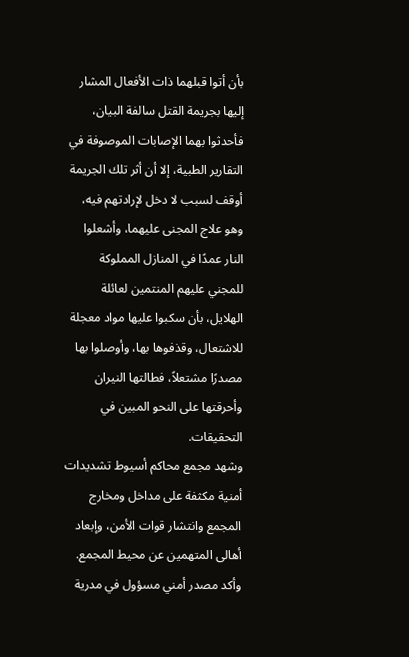بأن أتوا قبلهما ذات الأفعال المشار إليها بجريمة القتل سالفة البيان، فأحدثوا بهما الإصابات الموصوفة في التقارير الطبية، إلا أن أثر تلك الجريمة أوقف لسبب لا دخل لإرادتهم فيه، وهو علاج المجنى عليهما، وأشعلوا النار عمدًا في المنازل المملوكة للمجني عليهم المنتمين لعائلة الهلايل، بأن سكبوا عليها مواد معجلة للاشتعال، وقذفوها بها، وأوصلوا بها مصدرًا مشتعلاً، فطالتها النيران وأحرقتها على النحو المبين في التحقيقات.
وشهد مجمع محاكم أسيوط تشديدات أمنية مكثفة على مداخل ومخارج المجمع وانتشار قوات الأمن، وإبعاد أهالى المتهمين عن محيط المجمع. وأكد مصدر أمني مسؤول في مدرية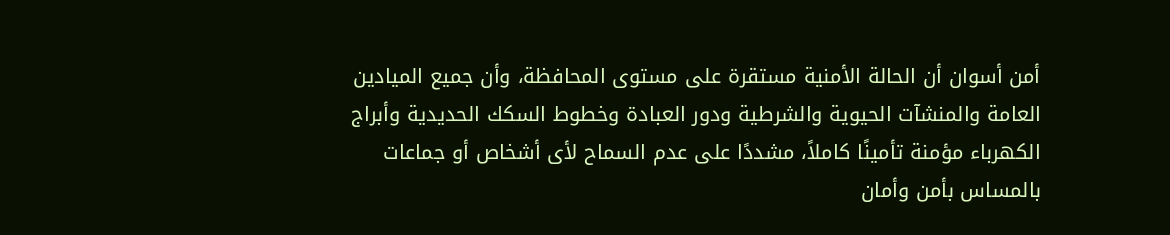أمن أسوان أن الحالة الأمنية مستقرة على مستوى المحافظة، وأن جميع الميادين العامة والمنشآت الحيوية والشرطية ودور العبادة وخطوط السكك الحديدية وأبراج الكهرباء مؤمنة تأمينًا كاملاً، مشددًا على عدم السماح لأى أشخاص أو جماعات بالمساس بأمن وأمان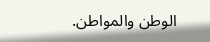الوطن والمواطن.